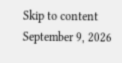Skip to content
September 9, 2026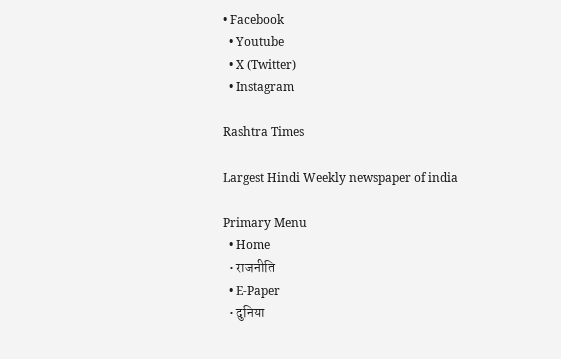• Facebook
  • Youtube
  • X (Twitter)
  • Instagram

Rashtra Times

Largest Hindi Weekly newspaper of india

Primary Menu
  • Home
  • राजनीति
  • E-Paper
  • दुनिया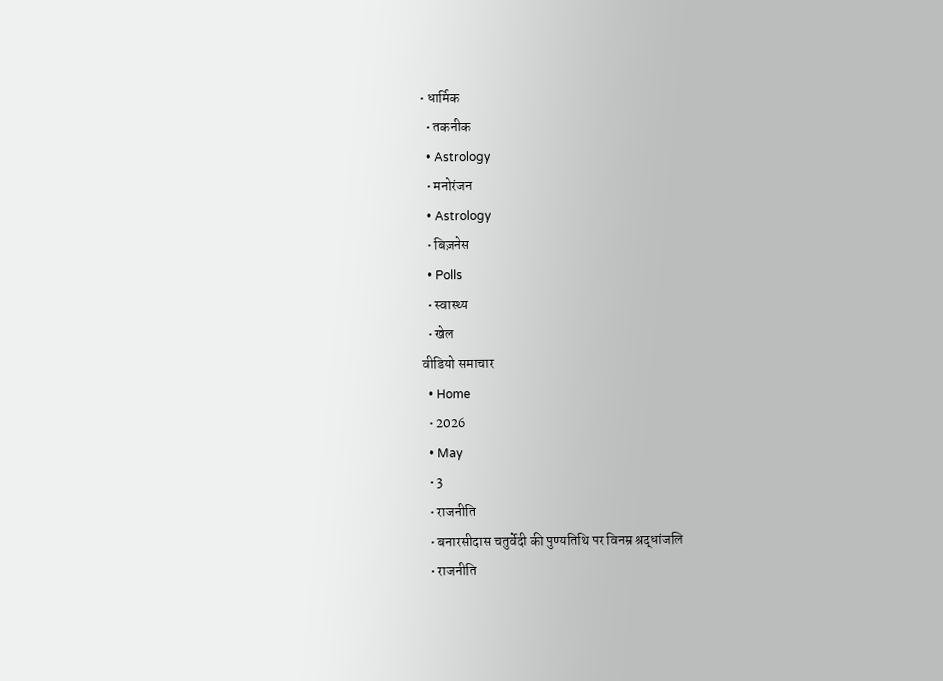• धार्मिक
  • तकनीक
  • Astrology
  • मनोरंजन
  • Astrology
  • बिज़नेस
  • Polls
  • स्वास्थ्य
  • खेल
वीडियो समाचार
  • Home
  • 2026
  • May
  • 3
  • राजनीति
  • बनारसीदास चतुर्वेदी की पुण्यतिथि पर विनम्र श्रद्धांजलि
  • राजनीति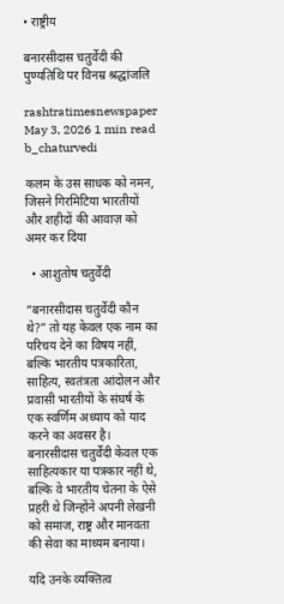• राष्ट्रीय

बनारसीदास चतुर्वेदी की पुण्यतिथि पर विनम्र श्रद्धांजलि

rashtratimesnewspaper May 3, 2026 1 min read
b_chaturvedi

कलम के उस साधक को नमन, जिसने गिरमिटिया भारतीयों और शहीदों की आवाज़ को अमर कर दिया

  • आशुतोष चतुर्वेदी

“बनारसीदास चतुर्वेदी कौन थे?” तो यह केवल एक नाम का परिचय देने का विषय नहीं, बल्कि भारतीय पत्रकारिता, साहित्य, स्वतंत्रता आंदोलन और प्रवासी भारतीयों के संघर्ष के एक स्वर्णिम अध्याय को याद करने का अवसर है।
बनारसीदास चतुर्वेदी केवल एक साहित्यकार या पत्रकार नहीं थे, बल्कि वे भारतीय चेतना के ऐसे प्रहरी थे जिन्होंने अपनी लेखनी को समाज, राष्ट्र और मानवता की सेवा का माध्यम बनाया।

यदि उनके व्यक्तित्व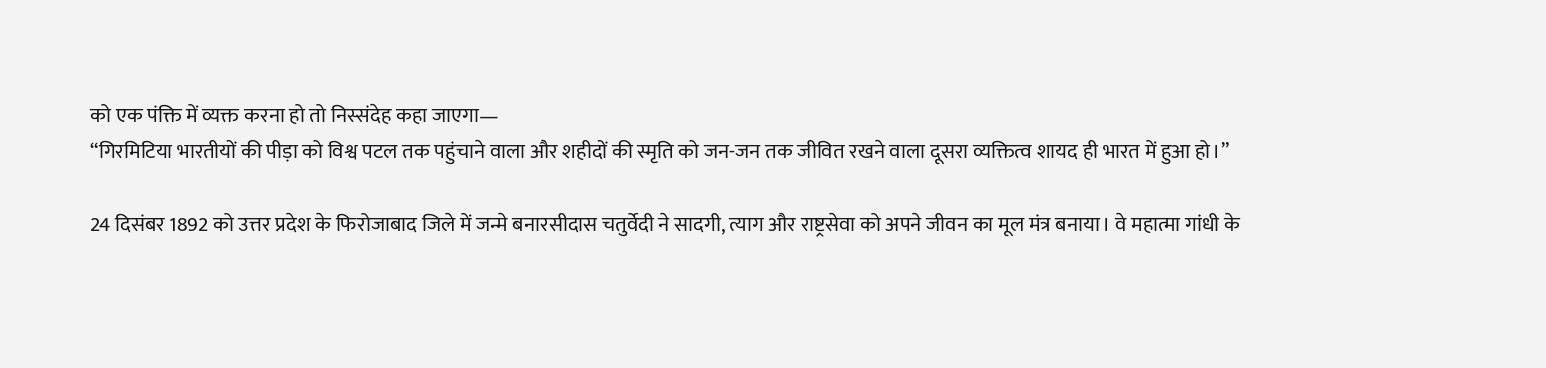को एक पंक्ति में व्यक्त करना हो तो निस्संदेह कहा जाएगा—
“गिरमिटिया भारतीयों की पीड़ा को विश्व पटल तक पहुंचाने वाला और शहीदों की स्मृति को जन-जन तक जीवित रखने वाला दूसरा व्यक्तित्व शायद ही भारत में हुआ हो।”

24 दिसंबर 1892 को उत्तर प्रदेश के फिरोजाबाद जिले में जन्मे बनारसीदास चतुर्वेदी ने सादगी, त्याग और राष्ट्रसेवा को अपने जीवन का मूल मंत्र बनाया। वे महात्मा गांधी के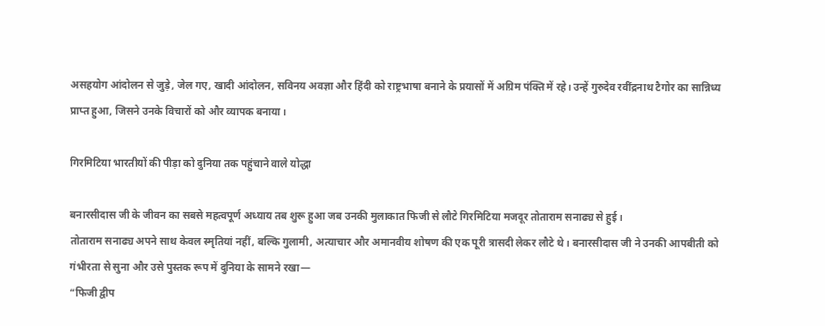असहयोग आंदोलन से जुड़े, जेल गए, खादी आंदोलन, सविनय अवज्ञा और हिंदी को राष्ट्रभाषा बनाने के प्रयासों में अग्रिम पंक्ति में रहे। उन्हें गुरुदेव रवींद्रनाथ टैगोर का सान्निध्य प्राप्त हुआ, जिसने उनके विचारों को और व्यापक बनाया।

गिरमिटिया भारतीयों की पीड़ा को दुनिया तक पहुंचाने वाले योद्धा

बनारसीदास जी के जीवन का सबसे महत्वपूर्ण अध्याय तब शुरू हुआ जब उनकी मुलाकात फिजी से लौटे गिरमिटिया मजदूर तोताराम सनाढ्य से हुई।
तोताराम सनाढ्य अपने साथ केवल स्मृतियां नहीं, बल्कि गुलामी, अत्याचार और अमानवीय शोषण की एक पूरी त्रासदी लेकर लौटे थे। बनारसीदास जी ने उनकी आपबीती को गंभीरता से सुना और उसे पुस्तक रूप में दुनिया के सामने रखा—
“फिजी द्वीप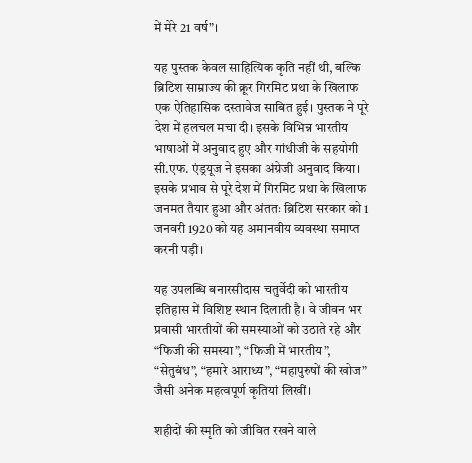में मेरे 21 वर्ष”।

यह पुस्तक केवल साहित्यिक कृति नहीं थी, बल्कि ब्रिटिश साम्राज्य की क्रूर गिरमिट प्रथा के खिलाफ एक ऐतिहासिक दस्तावेज साबित हुई। पुस्तक ने पूरे देश में हलचल मचा दी। इसके विभिन्न भारतीय भाषाओं में अनुवाद हुए और गांधीजी के सहयोगी सी.एफ. एंड्रयूज ने इसका अंग्रेजी अनुवाद किया।
इसके प्रभाव से पूरे देश में गिरमिट प्रथा के खिलाफ जनमत तैयार हुआ और अंततः ब्रिटिश सरकार को 1 जनवरी 1920 को यह अमानवीय व्यवस्था समाप्त करनी पड़ी।

यह उपलब्धि बनारसीदास चतुर्वेदी को भारतीय इतिहास में विशिष्ट स्थान दिलाती है। वे जीवन भर प्रवासी भारतीयों की समस्याओं को उठाते रहे और “फिजी की समस्या”, “फिजी में भारतीय”, “सेतुबंध”, “हमारे आराध्य”, “महापुरुषों की खोज” जैसी अनेक महत्वपूर्ण कृतियां लिखीं।

शहीदों की स्मृति को जीवित रखने वाले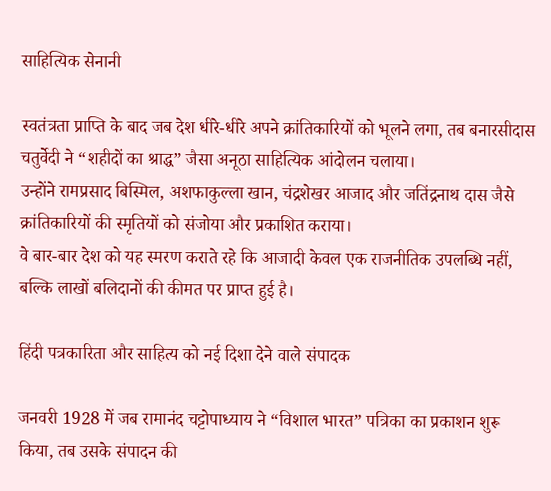साहित्यिक सेनानी

स्वतंत्रता प्राप्ति के बाद जब देश धीरे-धीरे अपने क्रांतिकारियों को भूलने लगा, तब बनारसीदास चतुर्वेदी ने “शहीदों का श्राद्ध” जैसा अनूठा साहित्यिक आंदोलन चलाया।
उन्होंने रामप्रसाद बिस्मिल, अशफाकुल्ला खान, चंद्रशेखर आजाद और जतिंद्रनाथ दास जैसे क्रांतिकारियों की स्मृतियों को संजोया और प्रकाशित कराया।
वे बार-बार देश को यह स्मरण कराते रहे कि आजादी केवल एक राजनीतिक उपलब्धि नहीं, बल्कि लाखों बलिदानों की कीमत पर प्राप्त हुई है।

हिंदी पत्रकारिता और साहित्य को नई दिशा देने वाले संपादक

जनवरी 1928 में जब रामानंद चट्टोपाध्याय ने “विशाल भारत” पत्रिका का प्रकाशन शुरू किया, तब उसके संपादन की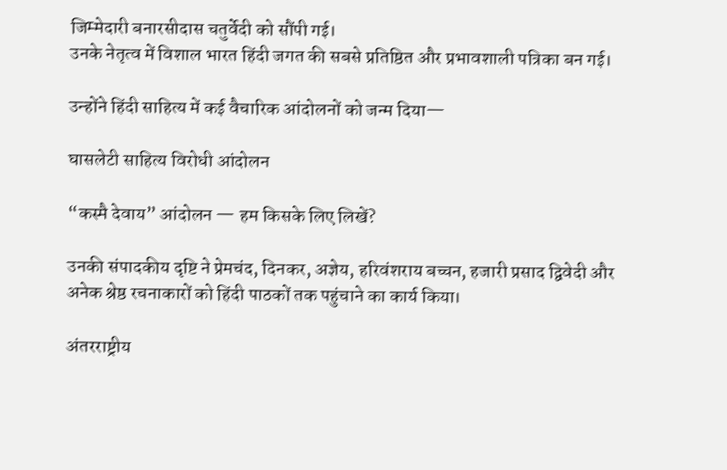जिम्मेदारी बनारसीदास चतुर्वेदी को सौंपी गई।
उनके नेतृत्व में विशाल भारत हिंदी जगत की सबसे प्रतिष्ठित और प्रभावशाली पत्रिका बन गई।

उन्होंने हिंदी साहित्य में कई वैचारिक आंदोलनों को जन्म दिया—

घासलेटी साहित्य विरोधी आंदोलन

“कस्मै देवाय” आंदोलन — हम किसके लिए लिखें?

उनकी संपादकीय दृष्टि ने प्रेमचंद, दिनकर, अज्ञेय, हरिवंशराय बच्चन, हजारी प्रसाद द्विवेदी और अनेक श्रेष्ठ रचनाकारों को हिंदी पाठकों तक पहुंचाने का कार्य किया।

अंतरराष्ट्रीय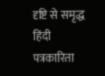दृष्टि से समृद्ध हिंदी पत्रकारिता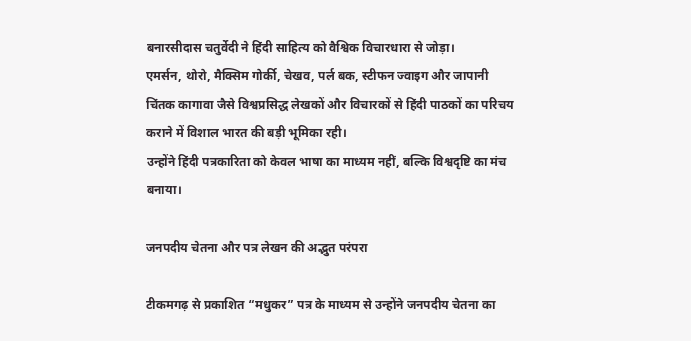बनारसीदास चतुर्वेदी ने हिंदी साहित्य को वैश्विक विचारधारा से जोड़ा।
एमर्सन, थोरो, मैक्सिम गोर्की, चेखव, पर्ल बक, स्टीफन ज्वाइग और जापानी चिंतक कागावा जैसे विश्वप्रसिद्ध लेखकों और विचारकों से हिंदी पाठकों का परिचय कराने में विशाल भारत की बड़ी भूमिका रही।
उन्होंने हिंदी पत्रकारिता को केवल भाषा का माध्यम नहीं, बल्कि विश्वदृष्टि का मंच बनाया।

जनपदीय चेतना और पत्र लेखन की अद्भुत परंपरा

टीकमगढ़ से प्रकाशित “मधुकर” पत्र के माध्यम से उन्होंने जनपदीय चेतना का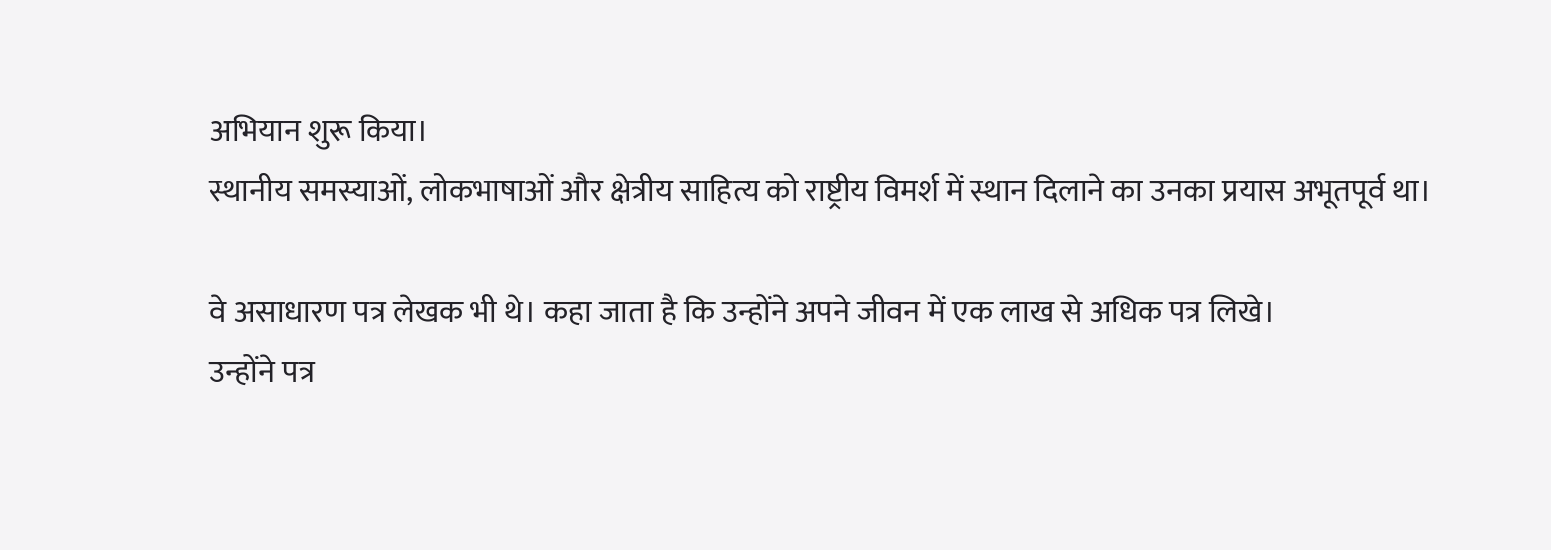अभियान शुरू किया।
स्थानीय समस्याओं, लोकभाषाओं और क्षेत्रीय साहित्य को राष्ट्रीय विमर्श में स्थान दिलाने का उनका प्रयास अभूतपूर्व था।

वे असाधारण पत्र लेखक भी थे। कहा जाता है कि उन्होंने अपने जीवन में एक लाख से अधिक पत्र लिखे।
उन्होंने पत्र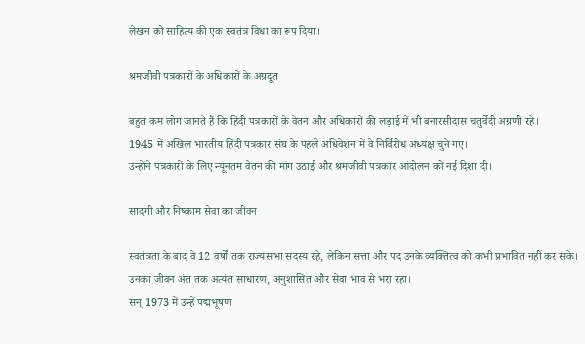लेखन को साहित्य की एक स्वतंत्र विधा का रूप दिया।

श्रमजीवी पत्रकारों के अधिकारों के अग्रदूत

बहुत कम लोग जानते हैं कि हिंदी पत्रकारों के वेतन और अधिकारों की लड़ाई में भी बनारसीदास चतुर्वेदी अग्रणी रहे।
1945 में अखिल भारतीय हिंदी पत्रकार संघ के पहले अधिवेशन में वे निर्विरोध अध्यक्ष चुने गए।
उन्होंने पत्रकारों के लिए न्यूनतम वेतन की मांग उठाई और श्रमजीवी पत्रकार आंदोलन को नई दिशा दी।

सादगी और निष्काम सेवा का जीवन

स्वतंत्रता के बाद वे 12 वर्षों तक राज्यसभा सदस्य रहे, लेकिन सत्ता और पद उनके व्यक्तित्व को कभी प्रभावित नहीं कर सके।
उनका जीवन अंत तक अत्यंत साधारण, अनुशासित और सेवा भाव से भरा रहा।
सन् 1973 में उन्हें पद्मभूषण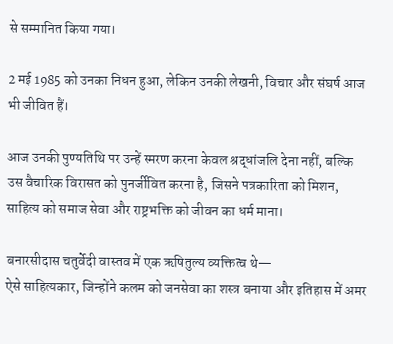से सम्मानित किया गया।

2 मई 1985 को उनका निधन हुआ, लेकिन उनकी लेखनी, विचार और संघर्ष आज भी जीवित हैं।

आज उनकी पुण्यतिथि पर उन्हें स्मरण करना केवल श्रद्धांजलि देना नहीं, बल्कि उस वैचारिक विरासत को पुनर्जीवित करना है, जिसने पत्रकारिता को मिशन, साहित्य को समाज सेवा और राष्ट्रभक्ति को जीवन का धर्म माना।

बनारसीदास चतुर्वेदी वास्तव में एक ऋषितुल्य व्यक्तित्व थे—
ऐसे साहित्यकार, जिन्होंने कलम को जनसेवा का शस्त्र बनाया और इतिहास में अमर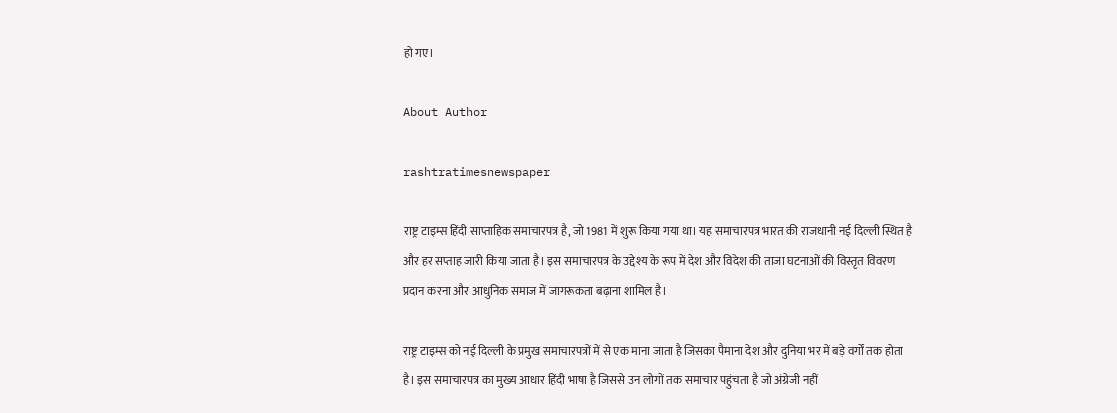हो गए।

About Author

rashtratimesnewspaper

राष्ट्र टाइम्स हिंदी साप्ताहिक समाचारपत्र है, जो 1981 में शुरू किया गया था। यह समाचारपत्र भारत की राजधानी नई दिल्ली स्थित है और हर सप्ताह जारी किया जाता है। इस समाचारपत्र के उद्देश्य के रूप में देश और विदेश की ताजा घटनाओं की विस्तृत विवरण प्रदान करना और आधुनिक समाज में जागरूकता बढ़ाना शामिल है।

राष्ट्र टाइम्स को नई दिल्ली के प्रमुख समाचारपत्रों में से एक माना जाता है जिसका पैमाना देश और दुनिया भर में बड़े वर्गों तक होता है। इस समाचारपत्र का मुख्य आधार हिंदी भाषा है जिससे उन लोगों तक समाचार पहुंचता है जो अंग्रेजी नहीं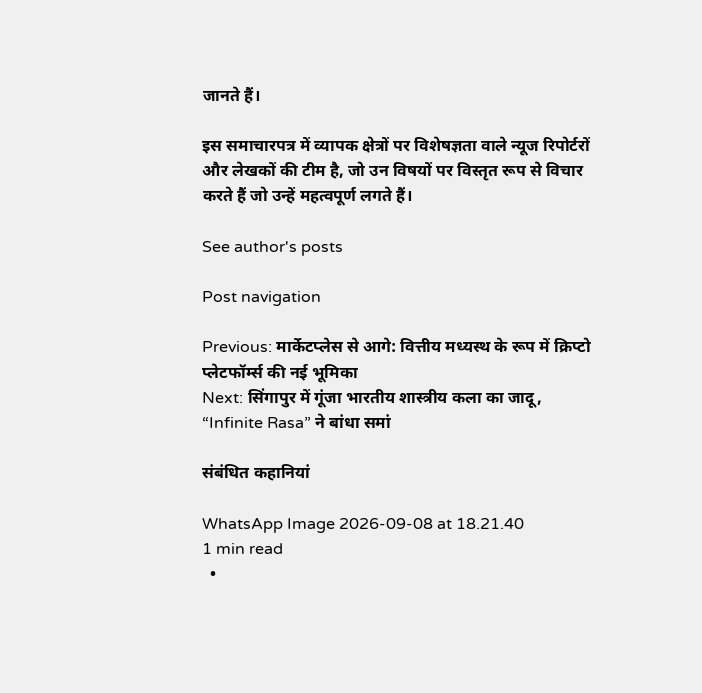जानते हैं।

इस समाचारपत्र में व्यापक क्षेत्रों पर विशेषज्ञता वाले न्यूज रिपोर्टरों और लेखकों की टीम है, जो उन विषयों पर विस्तृत रूप से विचार करते हैं जो उन्हें महत्वपूर्ण लगते हैं।

See author's posts

Post navigation

Previous: मार्केटप्लेस से आगे: वित्तीय मध्यस्थ के रूप में क्रिप्टो प्लेटफॉर्म्स की नई भूमिका
Next: सिंगापुर में गूंजा भारतीय शास्त्रीय कला का जादू, “Infinite Rasa” ने बांधा समां

संबंधित कहानियां

WhatsApp Image 2026-09-08 at 18.21.40
1 min read
  •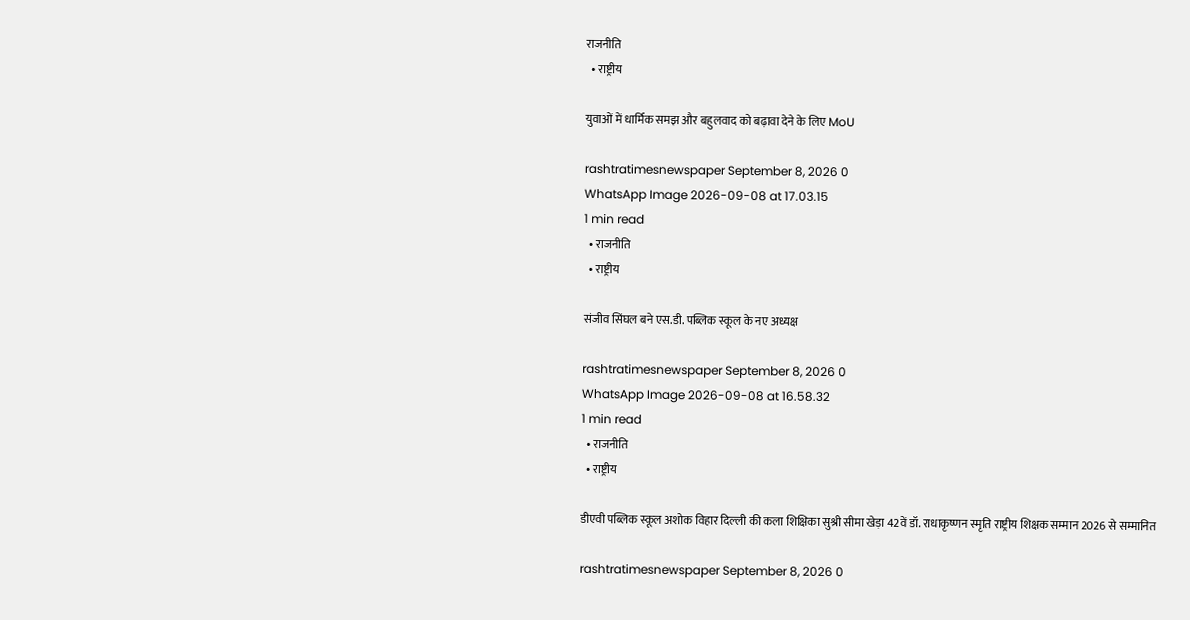राजनीति
  • राष्ट्रीय

युवाओं में धार्मिक समझ और बहुलवाद को बढ़ावा देने के लिए MoU

rashtratimesnewspaper September 8, 2026 0
WhatsApp Image 2026-09-08 at 17.03.15
1 min read
  • राजनीति
  • राष्ट्रीय

संजीव सिंघल बने एस.डी. पब्लिक स्कूल के नए अध्यक्ष

rashtratimesnewspaper September 8, 2026 0
WhatsApp Image 2026-09-08 at 16.58.32
1 min read
  • राजनीति
  • राष्ट्रीय

डीएवी पब्लिक स्कूल अशोक विहार दिल्ली की कला शिक्षिका सुश्री सीमा खेड़ा 42वें डॉ. राधाकृष्णन स्मृति राष्ट्रीय शिक्षक सम्मान 2026 से सम्मानित

rashtratimesnewspaper September 8, 2026 0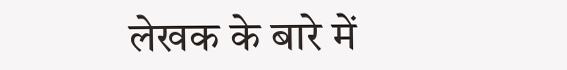लेखक के बारे में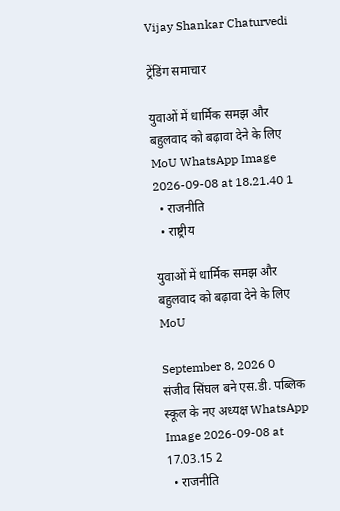Vijay Shankar Chaturvedi

ट्रेंडिंग समाचार

युवाओं में धार्मिक समझ और बहुलवाद को बढ़ावा देने के लिए MoU WhatsApp Image 2026-09-08 at 18.21.40 1
  • राजनीति
  • राष्ट्रीय

युवाओं में धार्मिक समझ और बहुलवाद को बढ़ावा देने के लिए MoU

September 8, 2026 0
संजीव सिंघल बने एस.डी. पब्लिक स्कूल के नए अध्यक्ष WhatsApp Image 2026-09-08 at 17.03.15 2
  • राजनीति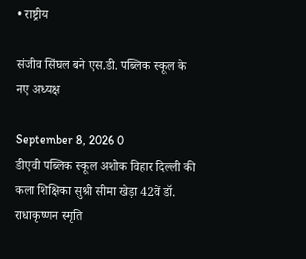• राष्ट्रीय

संजीव सिंघल बने एस.डी. पब्लिक स्कूल के नए अध्यक्ष

September 8, 2026 0
डीएवी पब्लिक स्कूल अशोक विहार दिल्ली की कला शिक्षिका सुश्री सीमा खेड़ा 42वें डॉ. राधाकृष्णन स्मृति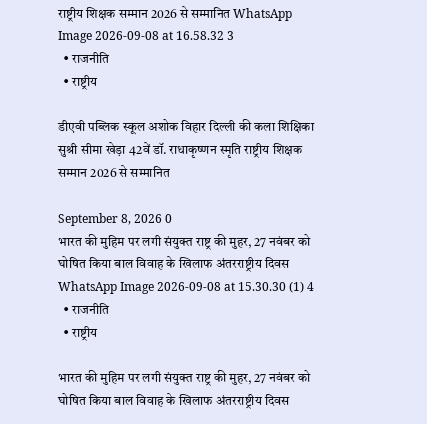राष्ट्रीय शिक्षक सम्मान 2026 से सम्मानित WhatsApp Image 2026-09-08 at 16.58.32 3
  • राजनीति
  • राष्ट्रीय

डीएवी पब्लिक स्कूल अशोक विहार दिल्ली की कला शिक्षिका सुश्री सीमा खेड़ा 42वें डॉ. राधाकृष्णन स्मृति राष्ट्रीय शिक्षक सम्मान 2026 से सम्मानित

September 8, 2026 0
भारत की मुहिम पर लगी संयुक्त राष्ट्र की मुहर, 27 नवंबर को घोषित किया बाल विवाह के खिलाफ अंतरराष्ट्रीय दिवस WhatsApp Image 2026-09-08 at 15.30.30 (1) 4
  • राजनीति
  • राष्ट्रीय

भारत की मुहिम पर लगी संयुक्त राष्ट्र की मुहर, 27 नवंबर को घोषित किया बाल विवाह के खिलाफ अंतरराष्ट्रीय दिवस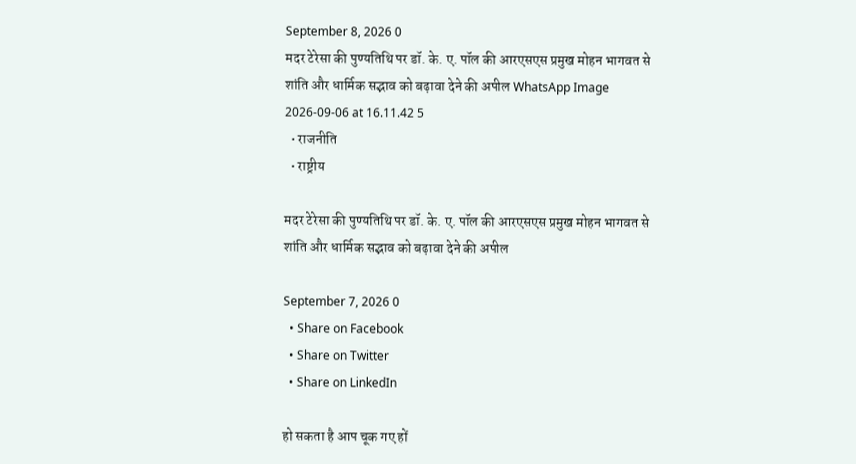September 8, 2026 0
मदर टेरेसा की पुण्यतिथि पर डॉ. के. ए. पॉल की आरएसएस प्रमुख मोहन भागवत से शांति और धार्मिक सद्भाव को बढ़ावा देने की अपील WhatsApp Image 2026-09-06 at 16.11.42 5
  • राजनीति
  • राष्ट्रीय

मदर टेरेसा की पुण्यतिथि पर डॉ. के. ए. पॉल की आरएसएस प्रमुख मोहन भागवत से शांति और धार्मिक सद्भाव को बढ़ावा देने की अपील

September 7, 2026 0
  • Share on Facebook
  • Share on Twitter
  • Share on LinkedIn

हो सकता है आप चूक गए हों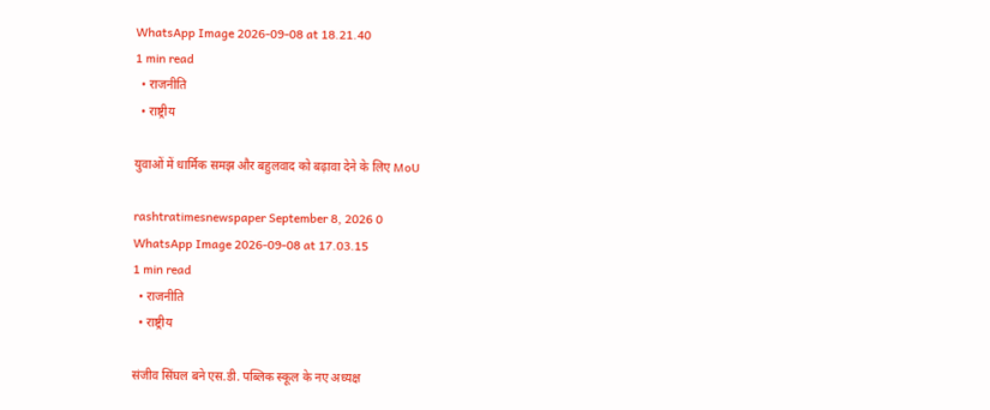WhatsApp Image 2026-09-08 at 18.21.40
1 min read
  • राजनीति
  • राष्ट्रीय

युवाओं में धार्मिक समझ और बहुलवाद को बढ़ावा देने के लिए MoU

rashtratimesnewspaper September 8, 2026 0
WhatsApp Image 2026-09-08 at 17.03.15
1 min read
  • राजनीति
  • राष्ट्रीय

संजीव सिंघल बने एस.डी. पब्लिक स्कूल के नए अध्यक्ष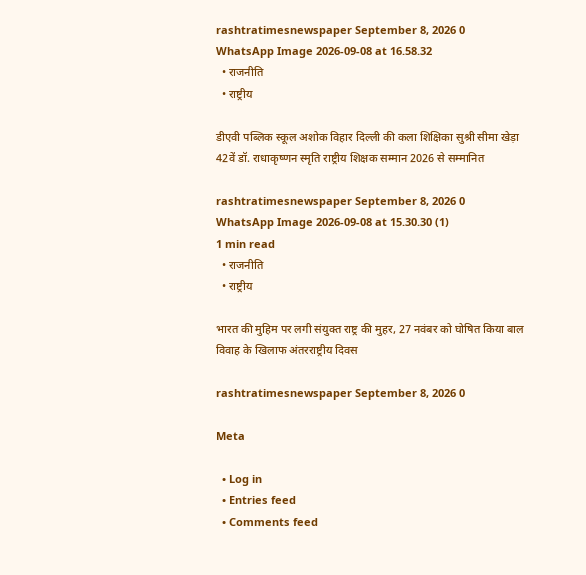rashtratimesnewspaper September 8, 2026 0
WhatsApp Image 2026-09-08 at 16.58.32
  • राजनीति
  • राष्ट्रीय

डीएवी पब्लिक स्कूल अशोक विहार दिल्ली की कला शिक्षिका सुश्री सीमा खेड़ा 42वें डॉ. राधाकृष्णन स्मृति राष्ट्रीय शिक्षक सम्मान 2026 से सम्मानित

rashtratimesnewspaper September 8, 2026 0
WhatsApp Image 2026-09-08 at 15.30.30 (1)
1 min read
  • राजनीति
  • राष्ट्रीय

भारत की मुहिम पर लगी संयुक्त राष्ट्र की मुहर, 27 नवंबर को घोषित किया बाल विवाह के खिलाफ अंतरराष्ट्रीय दिवस

rashtratimesnewspaper September 8, 2026 0

Meta

  • Log in
  • Entries feed
  • Comments feed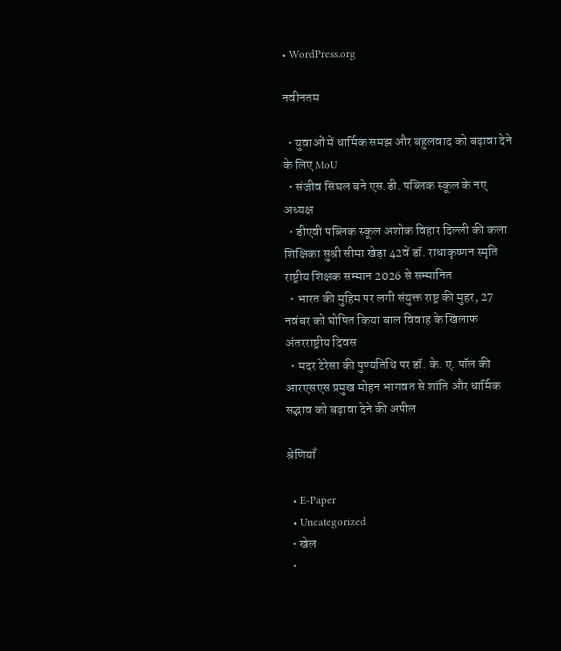• WordPress.org

नवीनतम

  • युवाओं में धार्मिक समझ और बहुलवाद को बढ़ावा देने के लिए MoU
  • संजीव सिंघल बने एस.डी. पब्लिक स्कूल के नए अध्यक्ष
  • डीएवी पब्लिक स्कूल अशोक विहार दिल्ली की कला शिक्षिका सुश्री सीमा खेड़ा 42वें डॉ. राधाकृष्णन स्मृति राष्ट्रीय शिक्षक सम्मान 2026 से सम्मानित
  • भारत की मुहिम पर लगी संयुक्त राष्ट्र की मुहर, 27 नवंबर को घोषित किया बाल विवाह के खिलाफ अंतरराष्ट्रीय दिवस
  • मदर टेरेसा की पुण्यतिथि पर डॉ. के. ए. पॉल की आरएसएस प्रमुख मोहन भागवत से शांति और धार्मिक सद्भाव को बढ़ावा देने की अपील

श्रेणियाँ

  • E-Paper
  • Uncategorized
  • खेल
  •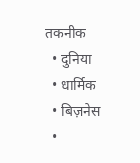तकनीक
  • दुनिया
  • धार्मिक
  • बिज़नेस
  •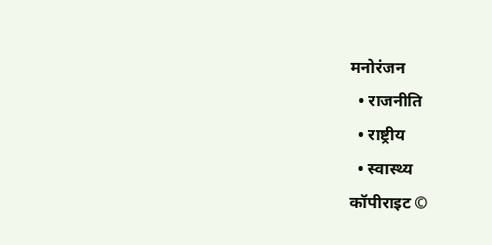मनोरंजन
  • राजनीति
  • राष्ट्रीय
  • स्वास्थ्य
कॉपीराइट ©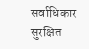सर्वाधिकार सुरक्षित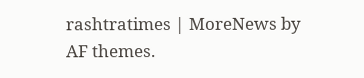rashtratimes | MoreNews by AF themes.